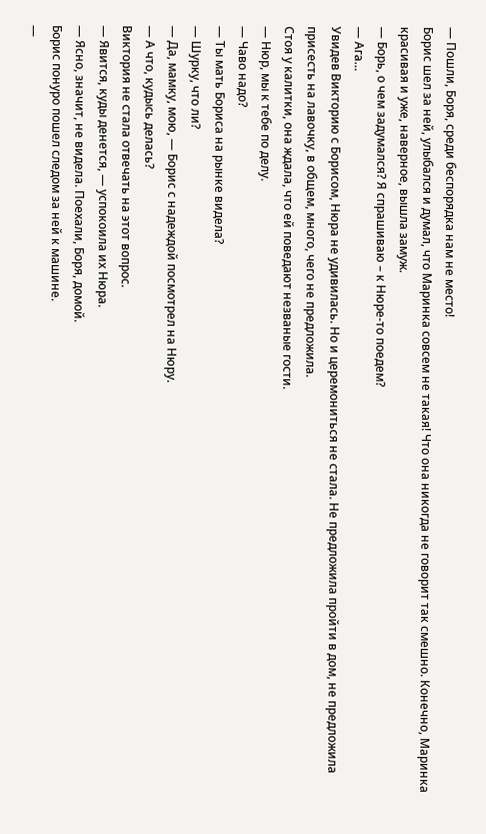— Пошли, Боря, среди беспорядка нам не место!
Борис шел за ней, улыбался и думал, что Маринка совсем не такая! Что она никогда не говорит так смешно. Конечно, Маринка красивая и уже, наверное, вышла замуж.
— Борь, о чем задумался? Я спрашиваю – к Нюре-то поедем?
— Ага…
Увидев Викторию с Борисом, Нюра не удивилась. Но и церемониться не стала. Не предложила пройти в дом, не предложила присесть на лавочку, в общем, много, чего не предложила.
Стоя у калитки, она ждала, что ей поведают незваные гости.
— Нюр, мы к тебе по делу.
— Чаво надо?
— Ты мать Бориса на рынке видела?
— Шурку, что ли?
— Да, мамку, мою, — Борис с надеждой посмотрел на Нюру.
— А что, кудысь делась?
Виктория не стала отвечать на этот вопрос.
— Явится, куды денется, — успокоила их Нюра.
— Ясно, значит, не видела. Поехали, Боря, домой.
Борис понуро пошел следом за ней к машине.
—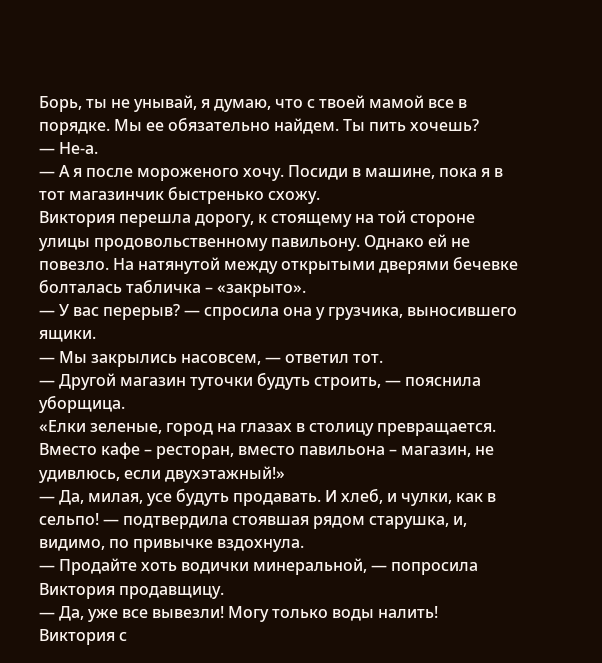Борь, ты не унывай, я думаю, что с твоей мамой все в порядке. Мы ее обязательно найдем. Ты пить хочешь?
— Не-а.
— А я после мороженого хочу. Посиди в машине, пока я в тот магазинчик быстренько схожу.
Виктория перешла дорогу, к стоящему на той стороне улицы продовольственному павильону. Однако ей не повезло. На натянутой между открытыми дверями бечевке болталась табличка – «закрыто».
— У вас перерыв? — спросила она у грузчика, выносившего ящики.
— Мы закрылись насовсем, — ответил тот.
— Другой магазин туточки будуть строить, — пояснила уборщица.
«Елки зеленые, город на глазах в столицу превращается. Вместо кафе – ресторан, вместо павильона – магазин, не удивлюсь, если двухэтажный!»
— Да, милая, усе будуть продавать. И хлеб, и чулки, как в сельпо! — подтвердила стоявшая рядом старушка, и, видимо, по привычке вздохнула.
— Продайте хоть водички минеральной, — попросила Виктория продавщицу.
— Да, уже все вывезли! Могу только воды налить!
Виктория с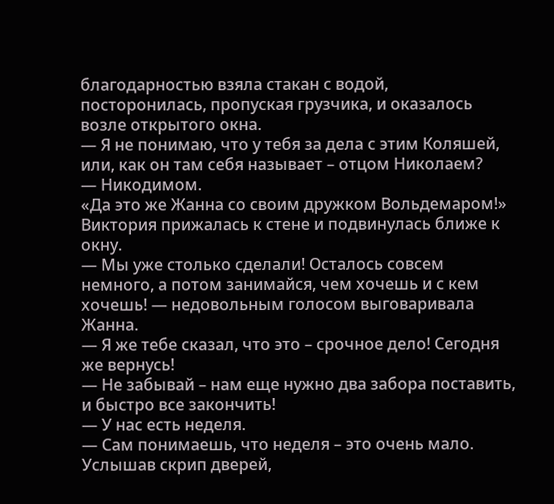благодарностью взяла стакан с водой, посторонилась, пропуская грузчика, и оказалось возле открытого окна.
— Я не понимаю, что у тебя за дела с этим Коляшей, или, как он там себя называет – отцом Николаем?
— Никодимом.
«Да это же Жанна со своим дружком Вольдемаром!»
Виктория прижалась к стене и подвинулась ближе к окну.
— Мы уже столько сделали! Осталось совсем немного, а потом занимайся, чем хочешь и с кем хочешь! — недовольным голосом выговаривала Жанна.
— Я же тебе сказал, что это – срочное дело! Сегодня же вернусь!
— Не забывай – нам еще нужно два забора поставить, и быстро все закончить!
— У нас есть неделя.
— Сам понимаешь, что неделя – это очень мало.
Услышав скрип дверей,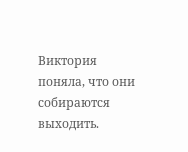Виктория поняла, что они собираются выходить.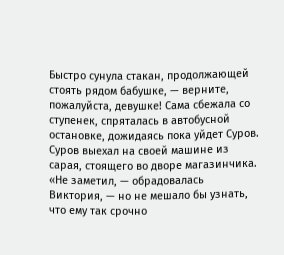Быстро сунула стакан, продолжающей стоять рядом бабушке, — верните, пожалуйста, девушке! Сама сбежала со ступенек, спряталась в автобусной остановке, дожидаясь пока уйдет Суров.
Суров выехал на своей машине из сарая, стоящего во дворе магазинчика.
«Не заметил, — обрадовалась Виктория, — но не мешало бы узнать, что ему так срочно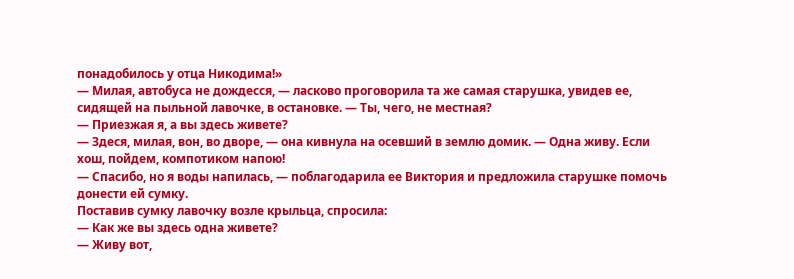понадобилось у отца Никодима!»
— Милая, автобуса не дождесся, — ласково проговорила та же самая старушка, увидев ее, сидящей на пыльной лавочке, в остановке. — Ты, чего, не местная?
— Приезжая я, а вы здесь живете?
— Здеся, милая, вон, во дворе, — она кивнула на осевший в землю домик. — Одна живу. Если хош, пойдем, компотиком напою!
— Спасибо, но я воды напилась, — поблагодарила ее Виктория и предложила старушке помочь донести ей сумку.
Поставив сумку лавочку возле крыльца, спросила:
— Как же вы здесь одна живете?
— Живу вот,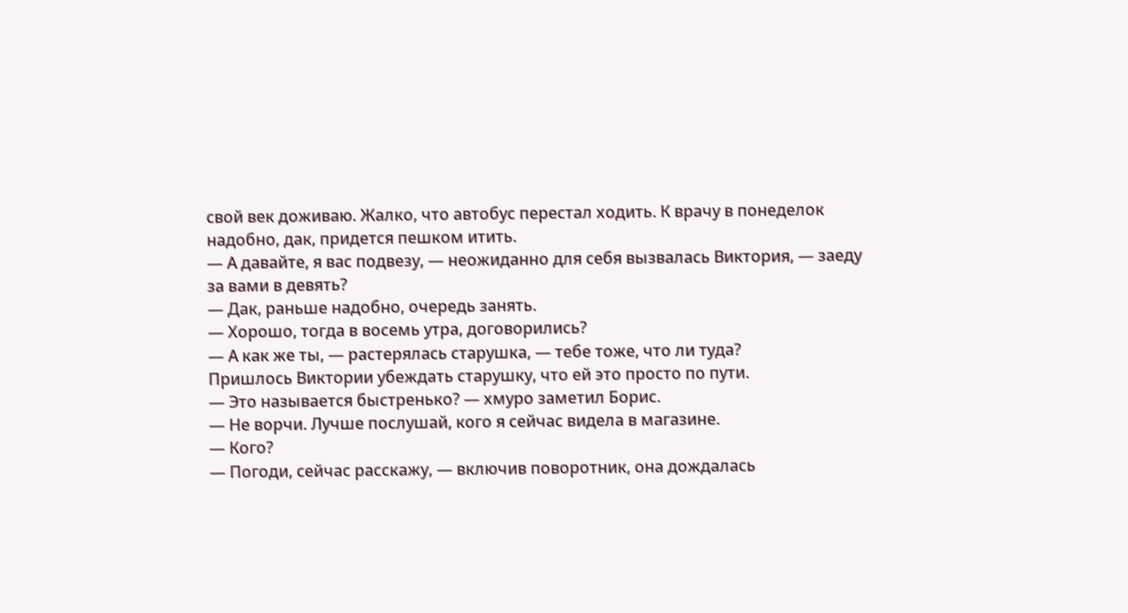свой век доживаю. Жалко, что автобус перестал ходить. К врачу в понеделок надобно, дак, придется пешком итить.
— А давайте, я вас подвезу, — неожиданно для себя вызвалась Виктория, — заеду за вами в девять?
— Дак, раньше надобно, очередь занять.
— Хорошо, тогда в восемь утра, договорились?
— А как же ты, — растерялась старушка, — тебе тоже, что ли туда?
Пришлось Виктории убеждать старушку, что ей это просто по пути.
— Это называется быстренько? — хмуро заметил Борис.
— Не ворчи. Лучше послушай, кого я сейчас видела в магазине.
— Кого?
— Погоди, сейчас расскажу, — включив поворотник, она дождалась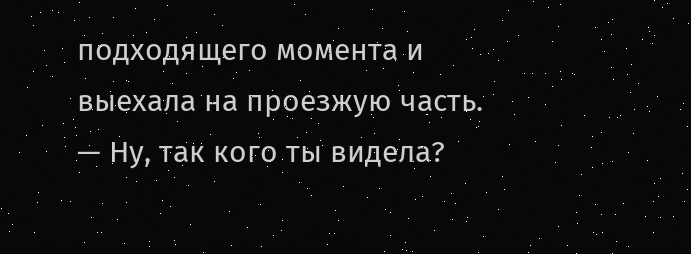подходящего момента и выехала на проезжую часть.
— Ну, так кого ты видела?